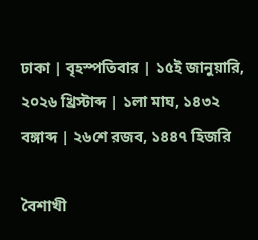ঢাকা | বৃহস্পতিবার | ১৫ই জানুয়ারি, ২০২৬ খ্রিস্টাব্দ | ১লা মাঘ, ১৪৩২ বঙ্গাব্দ | ২৬শে রজব, ১৪৪৭ হিজরি

বৈশাখী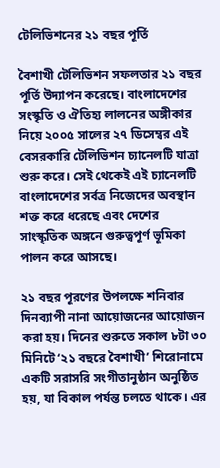টেলিভিশনের ২১ বছর পূর্তি

বৈশাখী টেলিভিশন সফলতার ২১ বছর পূর্তি উদ্যাপন করেছে। বাংলাদেশের সংস্কৃতি ও ঐতিহ্য লালনের অঙ্গীকার নিয়ে ২০০৫ সালের ২৭ ডিসেম্বর এই বেসরকারি টেলিভিশন চ্যানেলটি যাত্রা শুরু করে। সেই থেকেই এই চ্যানেলটি বাংলাদেশের সর্বত্র নিজেদের অবস্থান শক্ত করে ধরেছে এবং দেশের সাংস্কৃতিক অঙ্গনে গুরুত্বপূর্ণ ভূমিকা পালন করে আসছে।

২১ বছর পূরণের উপলক্ষে শনিবার দিনব্যাপী নানা আয়োজনের আয়োজন করা হয়। দিনের শুরুতে সকাল ৮টা ৩০ মিনিটে ‘২১ বছরে বৈশাখী’ শিরোনামে একটি সরাসরি সংগীতানুষ্ঠান অনুষ্ঠিত হয়, যা বিকাল পর্যন্ত চলতে থাকে। এর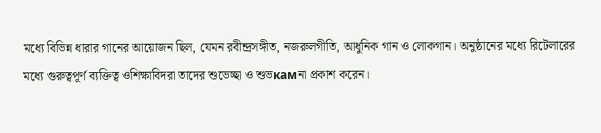মধ্যে বিভিন্ন ধারার গানের আয়োজন ছিল, যেমন রবীন্দ্রসঙ্গীত, নজরুলগীতি, আধুনিক গান ও লোকগান। অনুষ্ঠানের মধ্যে রিটেলারের মধ্যে গুরুত্বপূর্ণ ব্যক্তিত্ব ওশিক্ষাবিদরা তাদের শুভেচ্ছা ও শুভкамনা প্রকাশ করেন।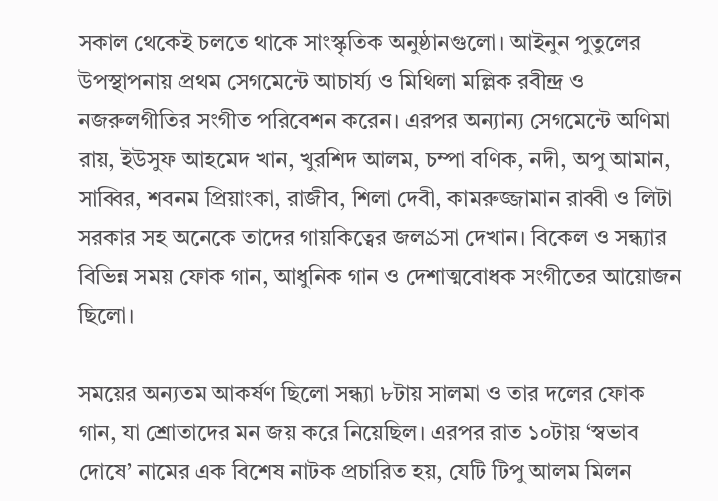সকাল থেকেই চলতে থাকে সাংস্কৃতিক অনুষ্ঠানগুলো। আইনুন পুতুলের উপস্থাপনায় প্রথম সেগমেন্টে আচার্য্য ও মিথিলা মল্লিক রবীন্দ্র ও নজরুলগীতির সংগীত পরিবেশন করেন। এরপর অন্যান্য সেগমেন্টে অণিমা রায়, ইউসুফ আহমেদ খান, খুরশিদ আলম, চম্পা বণিক, নদী, অপু আমান, সাব্বির, শবনম প্রিয়াংকা, রাজীব, শিলা দেবী, কামরুজ্জামান রাব্বী ও লিটা সরকার সহ অনেকে তাদের গায়কিত্বের জলవসা দেখান। বিকেল ও সন্ধ্যার বিভিন্ন সময় ফোক গান, আধুনিক গান ও দেশাত্মবোধক সংগীতের আয়োজন ছিলো।

সময়ের অন্যতম আকর্ষণ ছিলো সন্ধ্যা ৮টায় সালমা ও তার দলের ফোক গান, যা শ্রোতাদের মন জয় করে নিয়েছিল। এরপর রাত ১০টায় ‘স্বভাব দোষে’ নামের এক বিশেষ নাটক প্রচারিত হয়, যেটি টিপু আলম মিলন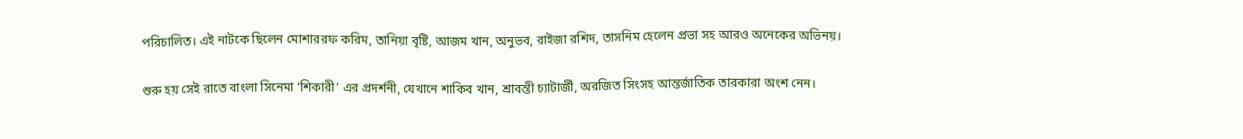পরিচালিত। এই নাটকে ছিলেন মোশাররফ করিম, তানিয়া বৃষ্টি, আজম খান, অনুভব, রাইজা রশিদ, তাসনিম হেলেন প্রভা সহ আরও অনেকের অভিনয়।

শুরু হয় সেই রাতে বাংলা সিনেমা ‘শিকারী’ এর প্রদর্শনী, যেখানে শাকিব খান, শ্রাবন্তী চ্যাটার্জী, অরজিত সিংসহ আন্তর্জাতিক তারকারা অংশ নেন।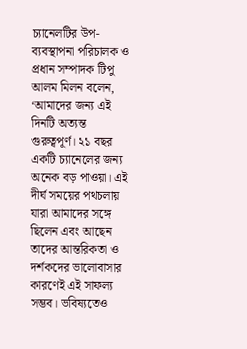চ্যানেলটির উপ-ব্যবস্থাপনা পরিচালক ও প্রধান সম্পাদক টিপু আলম মিলন বলেন, ‘আমাদের জন্য এই দিনটি অত্যন্ত গুরুত্বপূর্ণ। ২১ বছর একটি চ্যানেলের জন্য অনেক বড় পাওয়া। এই দীর্ঘ সময়ের পথচলায় যারা আমাদের সঙ্গে ছিলেন এবং আছেন তাদের আন্তরিকতা ও দর্শকদের ভালোবাসার কারণেই এই সাফল্য সম্ভব। ভবিষ্যতেও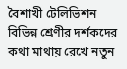বৈশাখী টেলিভিশন বিভিন্ন শ্রেণীর দর্শকদের কথা মাথায় রেখে নতুন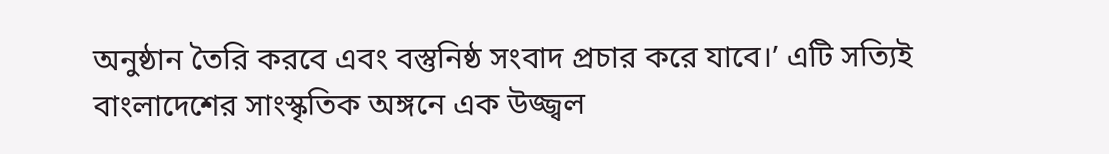অনুষ্ঠান তৈরি করবে এবং বস্তুনিষ্ঠ সংবাদ প্রচার করে যাবে।’ এটি সত্যিই বাংলাদেশের সাংস্কৃতিক অঙ্গনে এক উজ্জ্বল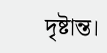দৃষ্টান্ত।